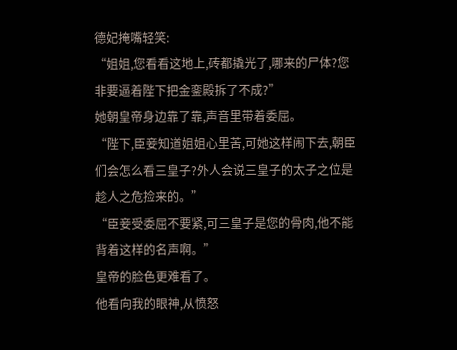德妃掩嘴轻笑:
“姐姐,您看看这地上,砖都撬光了,哪来的尸体?您非要逼着陛下把金銮殿拆了不成?”
她朝皇帝身边靠了靠,声音里带着委屈。
“陛下,臣妾知道姐姐心里苦,可她这样闹下去,朝臣们会怎么看三皇子?外人会说三皇子的太子之位是趁人之危捡来的。”
“臣妾受委屈不要紧,可三皇子是您的骨肉,他不能背着这样的名声啊。”
皇帝的脸色更难看了。
他看向我的眼神,从愤怒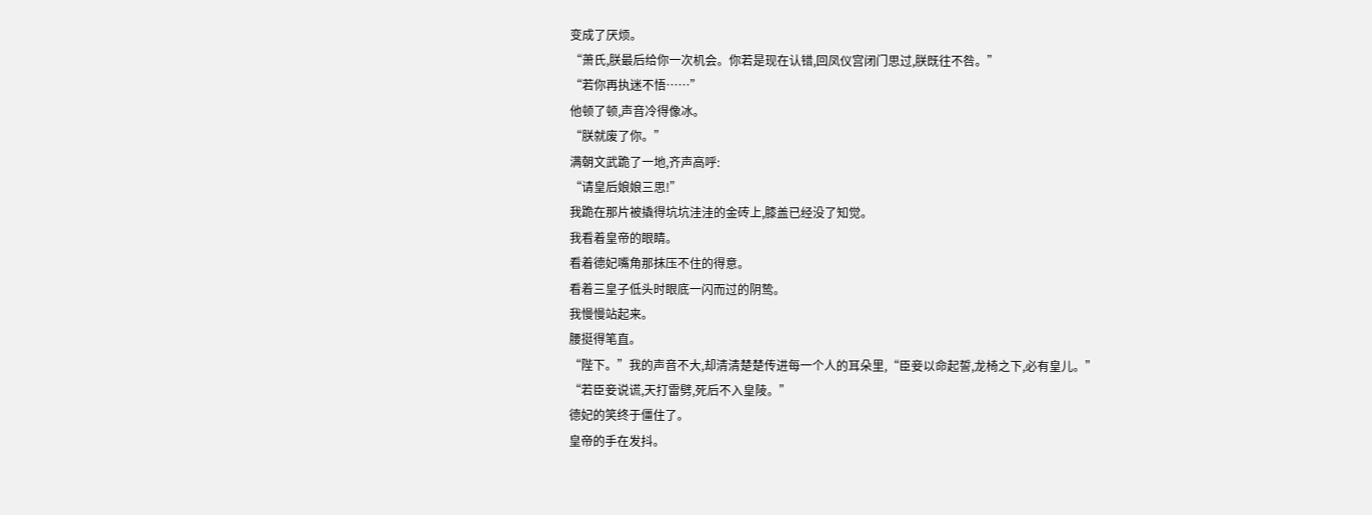变成了厌烦。
“萧氏,朕最后给你一次机会。你若是现在认错,回凤仪宫闭门思过,朕既往不咎。”
“若你再执迷不悟……”
他顿了顿,声音冷得像冰。
“朕就废了你。”
满朝文武跪了一地,齐声高呼:
“请皇后娘娘三思!”
我跪在那片被撬得坑坑洼洼的金砖上,膝盖已经没了知觉。
我看着皇帝的眼睛。
看着德妃嘴角那抹压不住的得意。
看着三皇子低头时眼底一闪而过的阴鸷。
我慢慢站起来。
腰挺得笔直。
“陛下。”我的声音不大,却清清楚楚传进每一个人的耳朵里,“臣妾以命起誓,龙椅之下,必有皇儿。”
“若臣妾说谎,天打雷劈,死后不入皇陵。”
德妃的笑终于僵住了。
皇帝的手在发抖。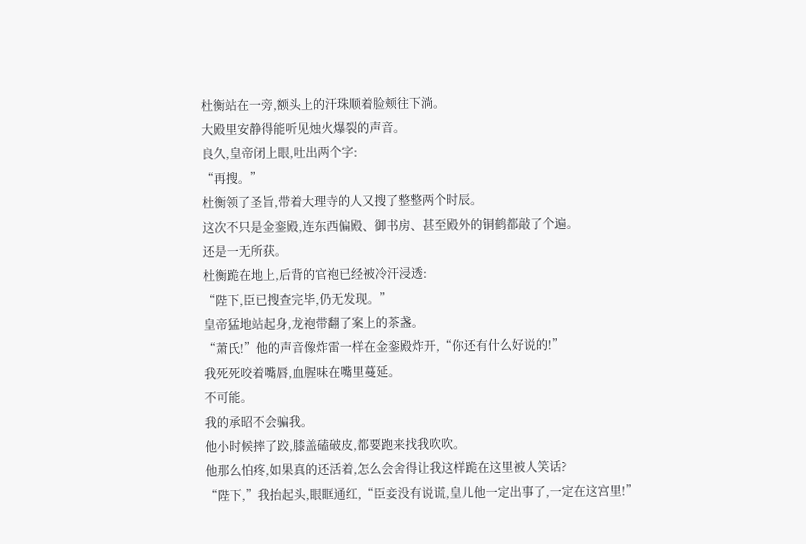杜衡站在一旁,额头上的汗珠顺着脸颊往下淌。
大殿里安静得能听见烛火爆裂的声音。
良久,皇帝闭上眼,吐出两个字:
“再搜。”
杜衡领了圣旨,带着大理寺的人又搜了整整两个时辰。
这次不只是金銮殿,连东西偏殿、御书房、甚至殿外的铜鹤都敲了个遍。
还是一无所获。
杜衡跪在地上,后背的官袍已经被冷汗浸透:
“陛下,臣已搜查完毕,仍无发现。”
皇帝猛地站起身,龙袍带翻了案上的茶盏。
“萧氏!”他的声音像炸雷一样在金銮殿炸开,“你还有什么好说的!”
我死死咬着嘴唇,血腥味在嘴里蔓延。
不可能。
我的承昭不会骗我。
他小时候摔了跤,膝盖磕破皮,都要跑来找我吹吹。
他那么怕疼,如果真的还活着,怎么会舍得让我这样跪在这里被人笑话?
“陛下,”我抬起头,眼眶通红,“臣妾没有说谎,皇儿他一定出事了,一定在这宫里!”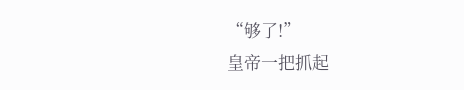“够了!”
皇帝一把抓起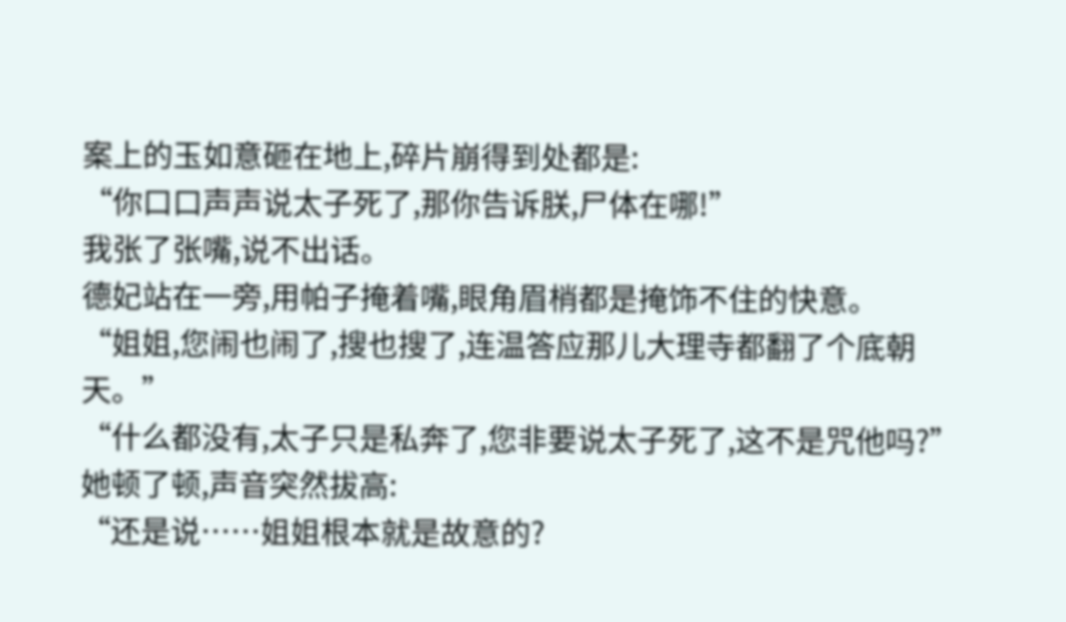案上的玉如意砸在地上,碎片崩得到处都是:
“你口口声声说太子死了,那你告诉朕,尸体在哪!”
我张了张嘴,说不出话。
德妃站在一旁,用帕子掩着嘴,眼角眉梢都是掩饰不住的快意。
“姐姐,您闹也闹了,搜也搜了,连温答应那儿大理寺都翻了个底朝天。”
“什么都没有,太子只是私奔了,您非要说太子死了,这不是咒他吗?”
她顿了顿,声音突然拔高:
“还是说……姐姐根本就是故意的?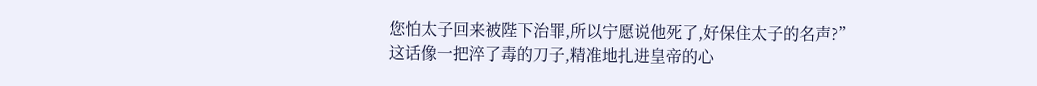您怕太子回来被陛下治罪,所以宁愿说他死了,好保住太子的名声?”
这话像一把淬了毒的刀子,精准地扎进皇帝的心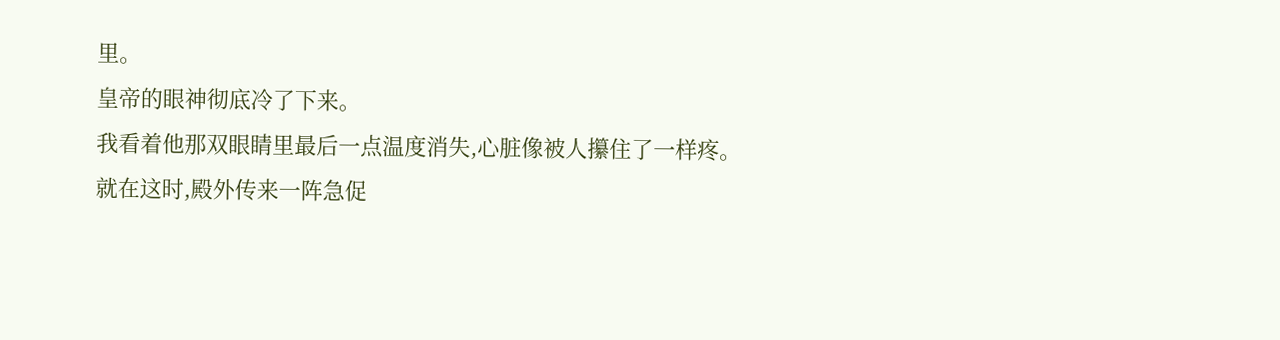里。
皇帝的眼神彻底冷了下来。
我看着他那双眼睛里最后一点温度消失,心脏像被人攥住了一样疼。
就在这时,殿外传来一阵急促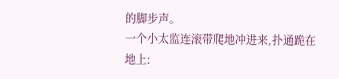的脚步声。
一个小太监连滚带爬地冲进来,扑通跪在地上: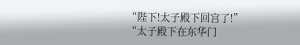“陛下!太子殿下回宫了!”
“太子殿下在东华门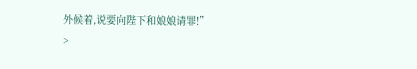外候着,说要向陛下和娘娘请罪!”
>